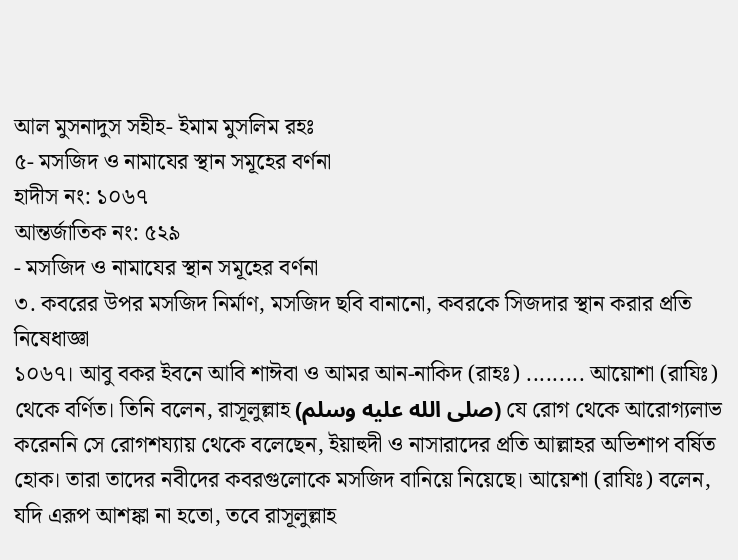আল মুসনাদুস সহীহ- ইমাম মুসলিম রহঃ
৫- মসজিদ ও নামাযের স্থান সমূহের বর্ণনা
হাদীস নং: ১০৬৭
আন্তর্জাতিক নং: ৫২৯
- মসজিদ ও নামাযের স্থান সমূহের বর্ণনা
৩. কবরের উপর মসজিদ নির্মাণ, মসজিদ ছবি বানানো, কবরকে সিজদার স্থান করার প্রতি নিষেধাজ্ঞা
১০৬৭। আবু বকর ইবনে আবি শাঈবা ও আমর আন-নাকিদ (রাহঃ) ......... আয়োশা (রাযিঃ) থেকে বর্ণিত। তিনি বলেন, রাসূলুল্লাহ (صلى الله عليه وسلم) যে রোগ থেকে আরোগ্যলাভ করেননি সে রোগশয্যায় থেকে বলেছেন, ইয়াহুদী ও নাসারাদের প্রতি আল্লাহর অভিশাপ বর্ষিত হোক। তারা তাদের নবীদের কবরগুলোকে মসজিদ বানিয়ে নিয়েছে। আয়েশা (রাযিঃ) বলেন, যদি এরূপ আশঙ্কা না হতো, তবে রাসূলুল্লাহ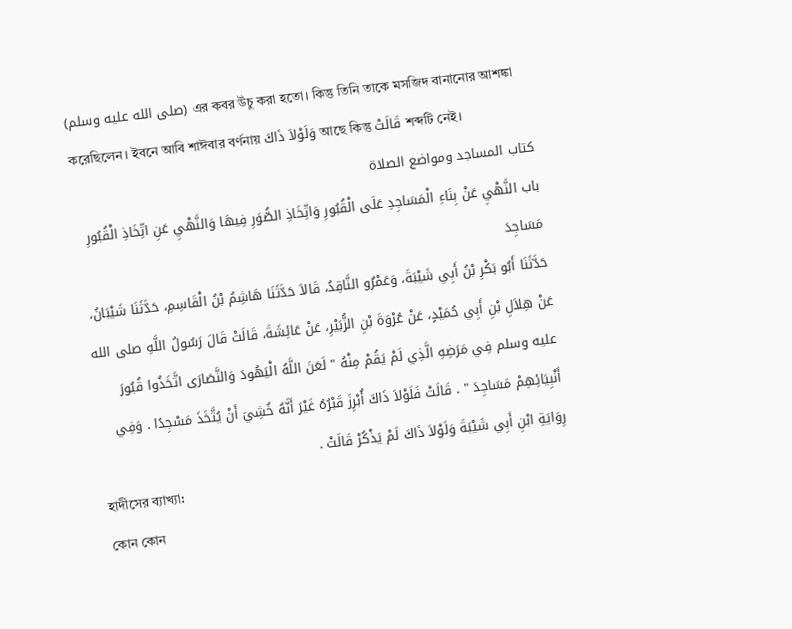(صلى الله عليه وسلم) এর কবর উঁচু করা হতো। কিন্তু তিনি তাকে মসজিদ বানানোর আশঙ্কা করেছিলেন। ইবনে আবি শাঈবার বর্ণনায় وَلَوْلاَ ذَاكَ আছে কিন্তু قَالَتْ শব্দটি নেই।
كتاب المساجد ومواضع الصلاة
باب النَّهْيِ عَنْ بِنَاءِ الْمَسَاجِدِ عَلَى الْقُبُورِ وَاتِّخَاذِ الصُّوَرِ فِيهَا وَالنَّهْيِ عَنِ اتِّخَاذِ الْقُبُورِ مَسَاجِدَ
حَدَّثَنَا أَبُو بَكْرِ بْنُ أَبِي شَيْبَةَ، وَعَمْرٌو النَّاقِدُ، قَالاَ حَدَّثَنَا هَاشِمُ بْنُ الْقَاسِمِ، حَدَّثَنَا شَيْبَانُ، عَنْ هِلاَلِ بْنِ أَبِي حُمَيْدٍ، عَنْ عُرْوَةَ بْنِ الزُّبَيْرِ، عَنْ عَائِشَةَ، قَالَتْ قَالَ رَسُولُ اللَّهِ صلى الله عليه وسلم فِي مَرَضِهِ الَّذِي لَمْ يَقُمْ مِنْهُ " لَعَنَ اللَّهُ الْيَهُودَ وَالنَّصَارَى اتَّخَذُوا قُبُورَ أَنْبِيَائِهِمْ مَسَاجِدَ " . قَالَتْ فَلَوْلاَ ذَاكَ أُبْرِزَ قَبْرُهُ غَيْرَ أَنَّهُ خُشِيَ أَنْ يُتَّخَذَ مَسْجِدًا . وَفِي رِوَايَةِ ابْنِ أَبِي شَيْبَةَ وَلَوْلاَ ذَاكَ لَمْ يَذْكُرْ قَالَتْ .
হাদীসের ব্যাখ্যা:
কোন কোন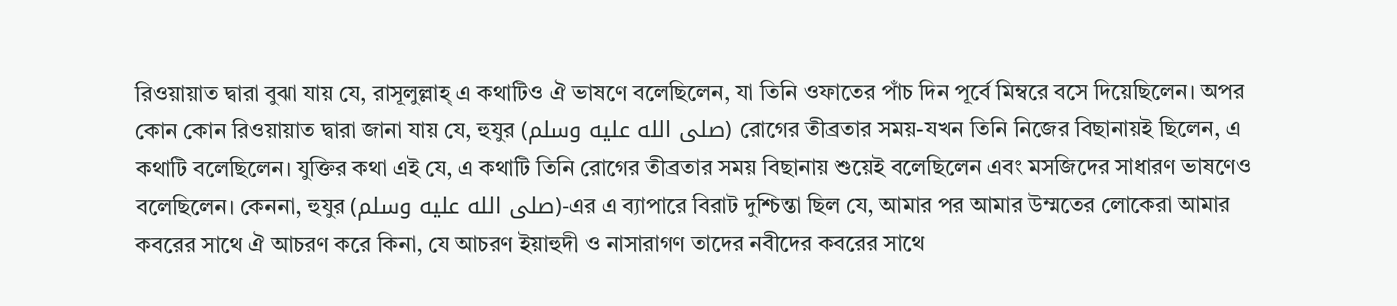রিওয়ায়াত দ্বারা বুঝা যায় যে, রাসূলুল্লাহ্ এ কথাটিও ঐ ভাষণে বলেছিলেন, যা তিনি ওফাতের পাঁচ দিন পূর্বে মিম্বরে বসে দিয়েছিলেন। অপর কোন কোন রিওয়ায়াত দ্বারা জানা যায় যে, হুযুর (صلى الله عليه وسلم) রোগের তীব্রতার সময়-যখন তিনি নিজের বিছানায়ই ছিলেন, এ কথাটি বলেছিলেন। যুক্তির কথা এই যে, এ কথাটি তিনি রোগের তীব্রতার সময় বিছানায় শুয়েই বলেছিলেন এবং মসজিদের সাধারণ ভাষণেও বলেছিলেন। কেননা, হুযুর (صلى الله عليه وسلم)-এর এ ব্যাপারে বিরাট দুশ্চিন্তা ছিল যে, আমার পর আমার উম্মতের লোকেরা আমার কবরের সাথে ঐ আচরণ করে কিনা, যে আচরণ ইয়াহুদী ও নাসারাগণ তাদের নবীদের কবরের সাথে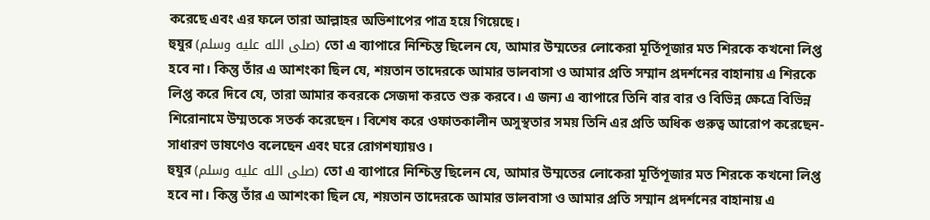করেছে এবং এর ফলে তারা আল্লাহর অভিশাপের পাত্র হয়ে গিয়েছে।
হুযুর (صلى الله عليه وسلم) তো এ ব্যাপারে নিশ্চিন্ত ছিলেন যে, আমার উম্মতের লোকেরা মূর্তিপূজার মত শিরকে কখনো লিপ্ত হবে না। কিন্তু তাঁর এ আশংকা ছিল যে, শয়তান তাদেরকে আমার ভালবাসা ও আমার প্রতি সম্মান প্রদর্শনের বাহানায় এ শিরকে লিপ্ত করে দিবে যে, তারা আমার কবরকে সেজদা করতে শুরু করবে। এ জন্য এ ব্যাপারে তিনি বার বার ও বিভিন্ন ক্ষেত্রে বিভিন্ন শিরোনামে উম্মতকে সতর্ক করেছেন। বিশেষ করে ওফাতকালীন অসুস্থতার সময় তিনি এর প্রতি অধিক গুরুত্ব আরোপ করেছেন- সাধারণ ভাষণেও বলেছেন এবং ঘরে রোগশয্যায়ও।
হুযুর (صلى الله عليه وسلم) তো এ ব্যাপারে নিশ্চিন্ত ছিলেন যে, আমার উম্মতের লোকেরা মূর্তিপূজার মত শিরকে কখনো লিপ্ত হবে না। কিন্তু তাঁর এ আশংকা ছিল যে, শয়তান তাদেরকে আমার ভালবাসা ও আমার প্রতি সম্মান প্রদর্শনের বাহানায় এ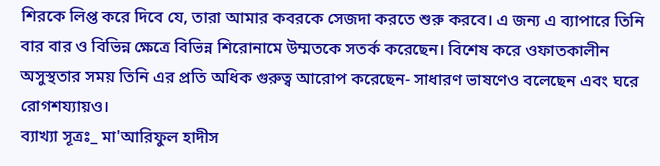শিরকে লিপ্ত করে দিবে যে, তারা আমার কবরকে সেজদা করতে শুরু করবে। এ জন্য এ ব্যাপারে তিনি বার বার ও বিভিন্ন ক্ষেত্রে বিভিন্ন শিরোনামে উম্মতকে সতর্ক করেছেন। বিশেষ করে ওফাতকালীন অসুস্থতার সময় তিনি এর প্রতি অধিক গুরুত্ব আরোপ করেছেন- সাধারণ ভাষণেও বলেছেন এবং ঘরে রোগশয্যায়ও।
ব্যাখ্যা সূত্রঃ_ মা'আরিফুল হাদীস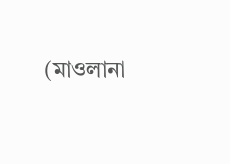(মাওলানা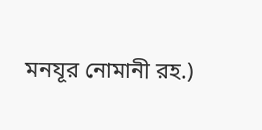মনযূর নোমানী রহ.)